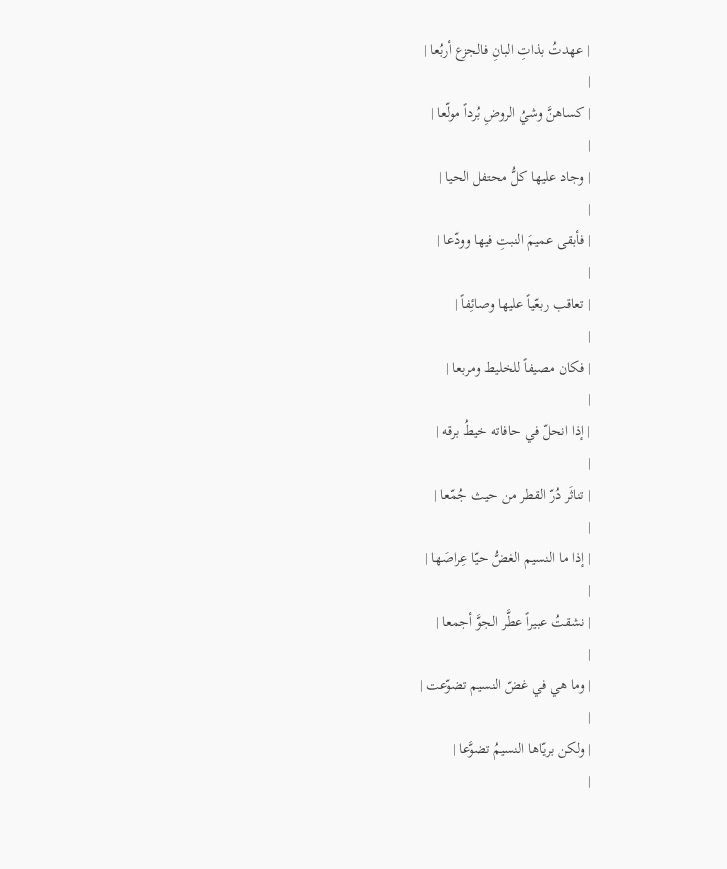| عهدتُ بذاتِ البانِ فالجزع أربُعا |
|
| كساهنَّ وشيُ الروضِ بُرداً مولّعا |
|
| وجاد عليها كلُّ محتفل الحيا |
|
| فأبقى عميمَ النبتِ فيها وودّعا |
|
| تعاقب ربعّياً عليها وصائِفاً |
|
| فكان مصيفاً للخليط ومربعا |
|
| إذا انحلّ في حافاته خيطُ برقه |
|
| تناثَر دُرّ القطر من حيث جُمّعا |
|
| إذا ما النسيم الغضُّ حيّا عِراصَها |
|
| نشقتُ عبيراً عطَّر الجوَّ أجمعا |
|
| وما هي في غضّ النسيم تضوّعت |
|
| ولكن بريّاها النسيمُ تضوَّعا |
|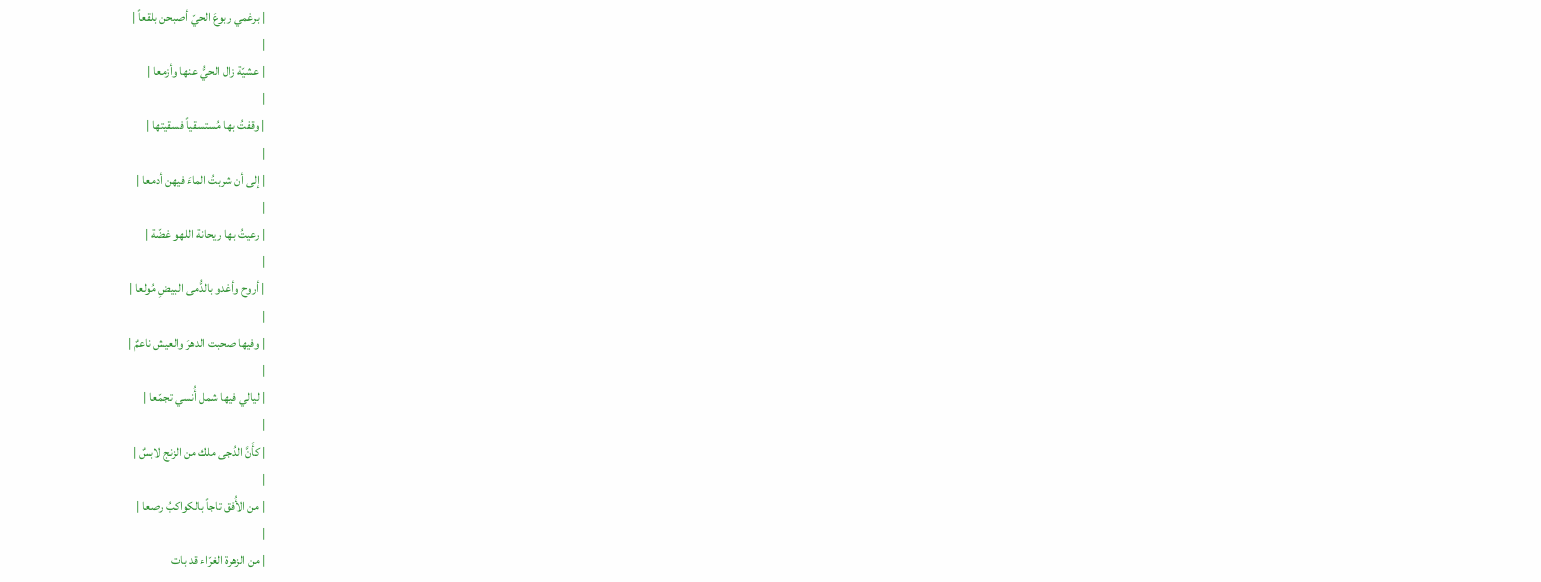| برغمي ربوعَ الحيّ أصبحن بلقعاً |
|
| عشيّة زال الحيُّ عنها وأزمعا |
|
| وقفتُ بها مُستسقياً فسقيتها |
|
| إلى أن شربتُ الماءَ فيهن أدمعا |
|
| رعيتُ بها ريحانة اللهو غضّة |
|
| أروح وأغدو بالدُّمى البيضِ مُولعا |
|
| وفيها صحبت الدهرَ والعيش ناعمٌ |
|
| ليالي فيها شمل أُنسي تجمّعا |
|
| كأَنَّ الدُجى ملك من الزنج لابسٌ |
|
| من الأُفق تاجاً بالكواكبُ رصعا |
|
| من الزهرة الغرّاء قد بات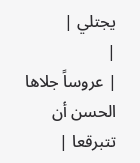يجتلي |
|
| عروساً جلاها الحسن أن تتبرقعا |